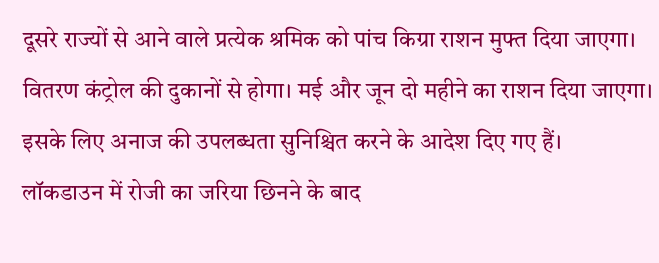दूसरे राज्यों से आने वाले प्रत्येक श्रमिक को पांच किग्रा राशन मुफ्त दिया जाएगा। वितरण कंट्रोल की दुकानों से होगा। मई और जून दो महीने का राशन दिया जाएगा। इसके लिए अनाज की उपलब्धता सुनिश्चित करने के आदेश दिए गए हैं।
लॉकडाउन में रोजी का जरिया छिनने के बाद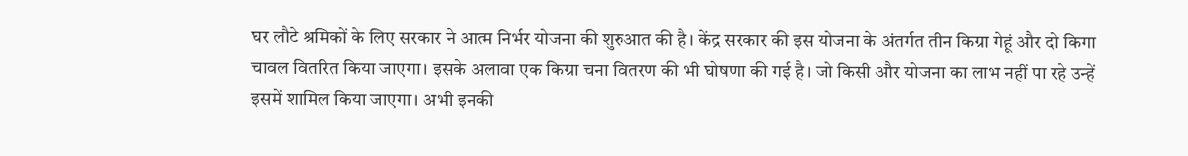घर लौटे श्रमिकों के लिए सरकार ने आत्म निर्भर योजना की शुरुआत की है। केंद्र सरकार की इस योजना के अंतर्गत तीन किग्रा गेहूं और दो किगा चावल वितरित किया जाएगा। इसके अलावा एक किग्रा चना वितरण की भी घोषणा की गई है। जो किसी और योजना का लाभ नहीं पा रहे उन्हें इसमें शामिल किया जाएगा। अभी इनकी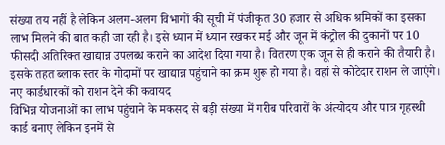संख्या तय नहीं है लेकिन अलग-अलग विभागों की सूची में पंजीकृत 30 हजार से अधिक श्रमिकों का इसका लाभ मिलने की बात कही जा रही है। इसे ध्यान में ध्यान रखकर मई और जून में कंट्रोल की दुकानों पर 10 फीसदी अतिरिक्त खाद्यान्न उपलब्ध कराने का आदेश दिया गया है। वितरण एक जून से ही कराने की तैयारी है। इसके तहत ब्लाक स्तर के गोदामों पर खाद्यान्न पहुंचाने का क्रम शुरू हो गया है। वहां से कोटेदार राशन ले जाएंगे।
नए कार्डधारकों को राशन देने की कवायद
विभिन्न योजनाओं का लाभ पहुंचाने के मकसद से बड़ी संख्या में गरीब परिवारों के अंत्योदय और पात्र गृहस्थी कार्ड बनाए लेकिन इनमें से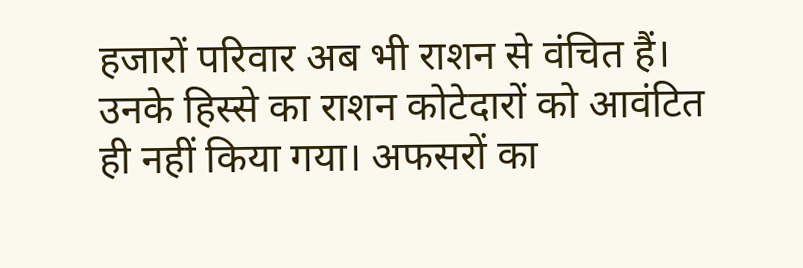हजारों परिवार अब भी राशन से वंचित हैं। उनके हिस्से का राशन कोटेदारों को आवंटित ही नहीं किया गया। अफसरों का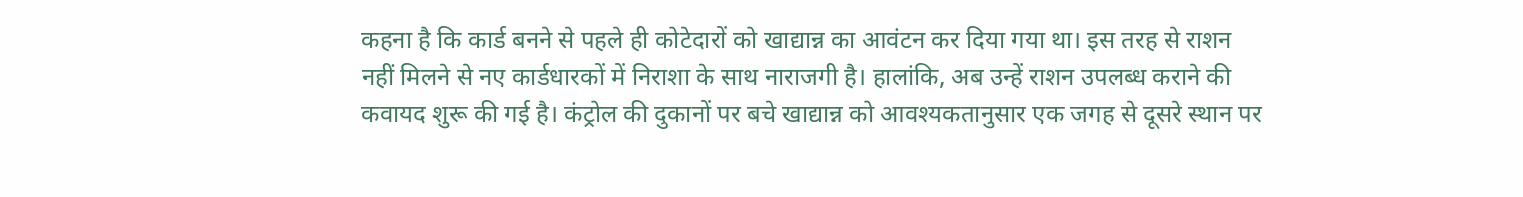कहना है कि कार्ड बनने से पहले ही कोटेदारों को खाद्यान्न का आवंटन कर दिया गया था। इस तरह से राशन नहीं मिलने से नए कार्डधारकों में निराशा के साथ नाराजगी है। हालांकि, अब उन्हें राशन उपलब्ध कराने की कवायद शुरू की गई है। कंट्रोल की दुकानों पर बचे खाद्यान्न को आवश्यकतानुसार एक जगह से दूसरे स्थान पर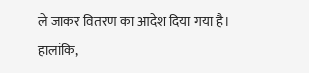ले जाकर वितरण का आदेश दिया गया है। हालांकि,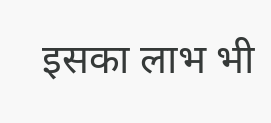इसका लाभ भी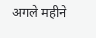अगले महीने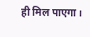ही मिल पाएगा।